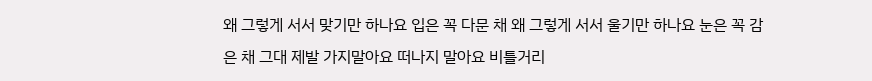왜 그렇게 서서 맞기만 하나요 입은 꼭 다문 채 왜 그렇게 서서 울기만 하나요 눈은 꼭 감은 채 그대 제발 가지말아요 떠나지 말아요 비틀거리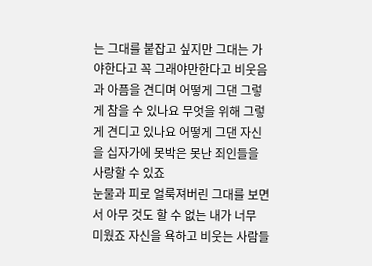는 그대를 붙잡고 싶지만 그대는 가야한다고 꼭 그래야만한다고 비웃음과 아픔을 견디며 어떻게 그댄 그렇게 참을 수 있나요 무엇을 위해 그렇게 견디고 있나요 어떻게 그댄 자신을 십자가에 못박은 못난 죄인들을 사랑할 수 있죠
눈물과 피로 얼룩져버린 그대를 보면서 아무 것도 할 수 없는 내가 너무 미웠죠 자신을 욕하고 비웃는 사람들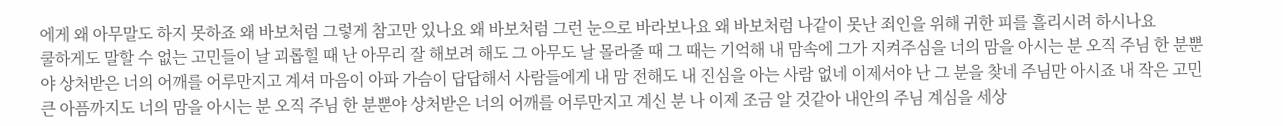에게 왜 아무말도 하지 못하죠 왜 바보처럼 그렇게 참고만 있나요 왜 바보처럼 그런 눈으로 바라보나요 왜 바보처럼 나같이 못난 죄인을 위해 귀한 피를 흘리시려 하시나요
쿨하게도 말할 수 없는 고민들이 날 괴롭힐 때 난 아무리 잘 해보려 해도 그 아무도 날 몰라줄 때 그 때는 기억해 내 맘속에 그가 지켜주심을 너의 맘을 아시는 분 오직 주님 한 분뿐야 상처받은 너의 어깨를 어루만지고 계셔 마음이 아파 가슴이 답답해서 사람들에게 내 맘 전해도 내 진심을 아는 사람 없네 이제서야 난 그 분을 찾네 주님만 아시죠 내 작은 고민 큰 아픔까지도 너의 맘을 아시는 분 오직 주님 한 분뿐야 상처받은 너의 어깨를 어루만지고 계신 분 나 이제 조금 알 것같아 내안의 주님 계심을 세상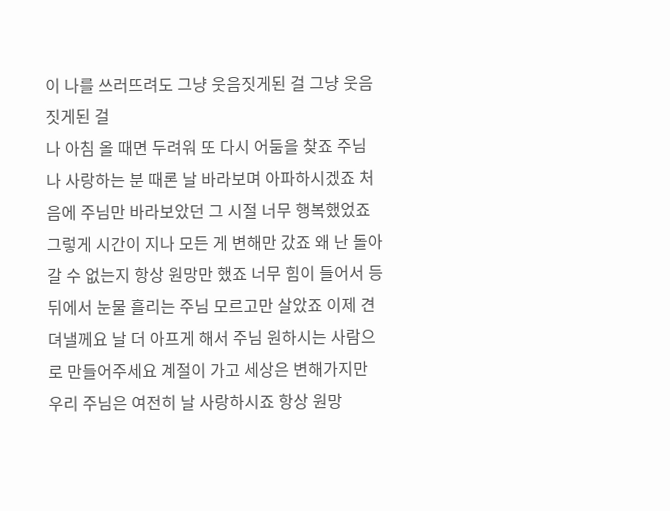이 나를 쓰러뜨려도 그냥 웃음짓게된 걸 그냥 웃음짓게된 걸
나 아침 올 때면 두려워 또 다시 어둠을 찾죠 주님 나 사랑하는 분 때론 날 바라보며 아파하시겠죠 처음에 주님만 바라보았던 그 시절 너무 행복했었죠 그렇게 시간이 지나 모든 게 변해만 갔죠 왜 난 돌아갈 수 없는지 항상 원망만 했죠 너무 힘이 들어서 등 뒤에서 눈물 흘리는 주님 모르고만 살았죠 이제 견뎌낼께요 날 더 아프게 해서 주님 원하시는 사람으로 만들어주세요 계절이 가고 세상은 변해가지만 우리 주님은 여전히 날 사랑하시죠 항상 원망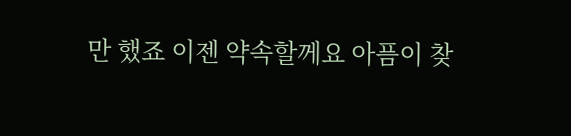만 했죠 이젠 약속할께요 아픔이 찾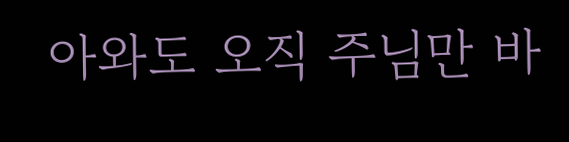아와도 오직 주님만 바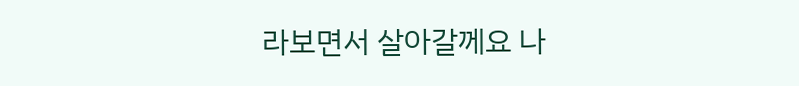라보면서 살아갈께요 나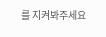를 지켜봐주세요